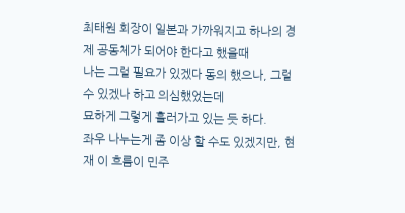최태원 회장이 일본과 가까워지고 하나의 경제 공동체가 되어야 한다고 했을때
나는 그럴 필요가 있겠다 동의 했으나, 그럴 수 있겠나 하고 의심했었는데
묘하게 그렇게 흘러가고 있는 듯 하다.
좌우 나누는게 좀 이상 할 수도 있겠지만, 현재 이 흐름이 민주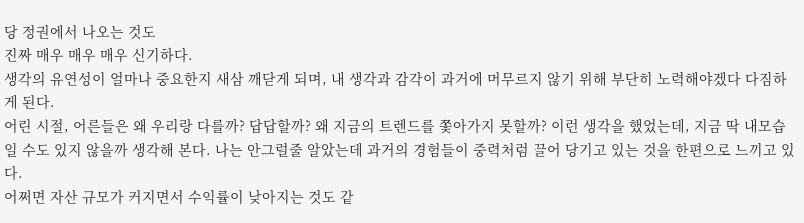당 정권에서 나오는 것도
진짜 매우 매우 매우 신기하다.
생각의 유연성이 얼마나 중요한지 새삼 깨닫게 되며, 내 생각과 감각이 과거에 머무르지 않기 위해 부단히 노력해야겠다 다짐하게 된다.
어린 시절, 어른들은 왜 우리랑 다를까? 답답할까? 왜 지금의 트렌드를 쫓아가지 못할까? 이런 생각을 했었는데, 지금 딱 내모습일 수도 있지 않을까 생각해 본다. 나는 안그럴줄 알았는데 과거의 경험들이 중력처럼 끌어 당기고 있는 것을 한편으로 느끼고 있다.
어쩌면 자산 규모가 커지면서 수익률이 낮아지는 것도 같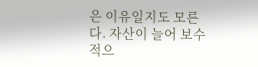은 이유일지도 모른다. 자산이 늘어 보수적으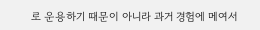로 운용하기 때문이 아니라 과거 경험에 메여서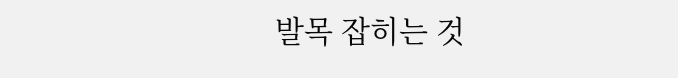발목 잡히는 것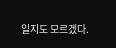일지도 모르겠다.